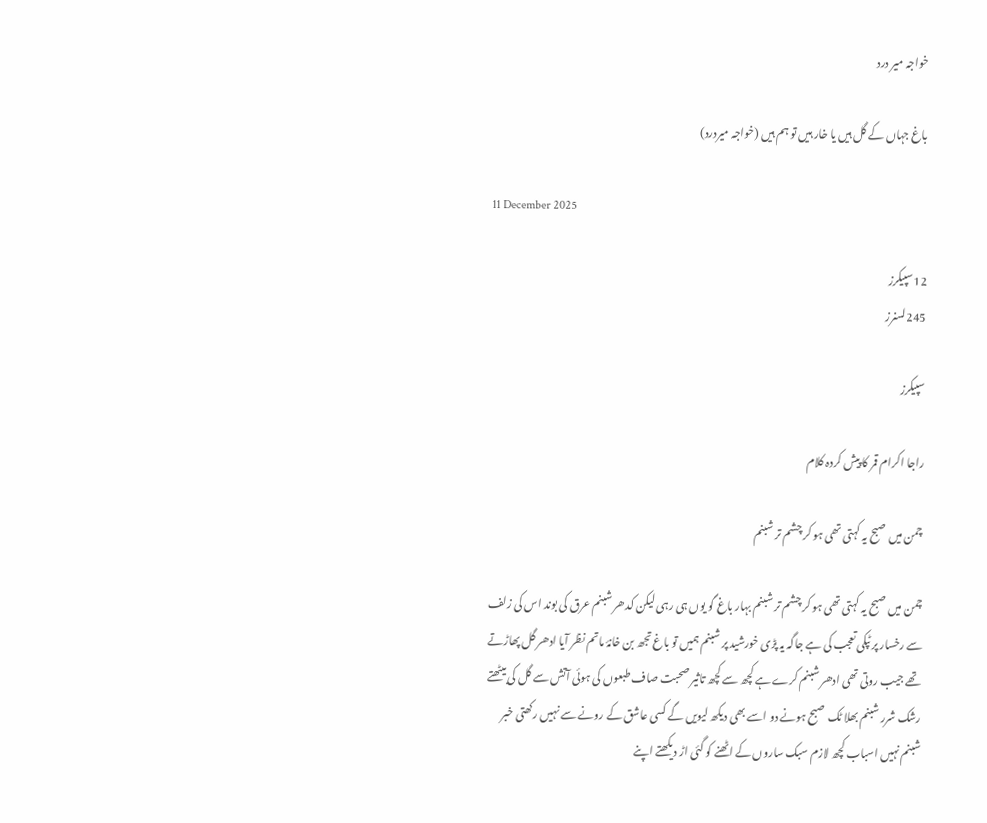خواجہ میر درد

باغ جہاں کے گل ہیں یا خار ہیں تو ہم ہیں (خواجہ میردرد)

11 December 2025

12سپیکرز
245لسنرز

سپیکرز

راجا اکرام قمر کا پیش کردہ کلام

چمن میں صبح یہ کہتی تھی ہو کر چشم تر شبنم

چمن میں صبح یہ کہتی تھی ہو کر چشم تر شبنم بہار باغ گو یوں ہی رہی لیکن کدھر شبنم عرق کی بوند اس کی زلف سے رخسار پر ٹپکی تعجب کی ہے جاگہ یہ پڑی خورشید پر شبنم ہمیں تو باغ تجھ بن خانۂ ماتم نظر آیا ادھر گل پھاڑتے تھے جیب روتی تھی ادھر شبنم کرے ہے کچھ سے کچھ تاثیر صحبت صاف طبعوں کی ہوئی آتش سے گل کی بیٹھتے رشک شرر شبنم بھلا ٹک صبح ہونے دو اسے بھی دیکھ لیویں گے کسی عاشق کے رونے سے نہیں رکھتی خبر شبنم نہیں اسباب کچھ لازم سبک ساروں کے اٹھنے کو گئی اڑ دیکھتے اپنے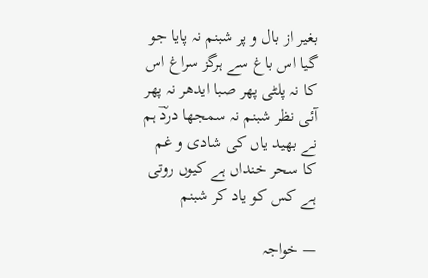بغیر از بال و پر شبنم نہ پایا جو گیا اس باغ سے ہرگز سراغ اس کا نہ پلٹی پھر صبا ایدھر نہ پھر آئی نظر شبنم نہ سمجھا دردؔ ہم نے بھید یاں کی شادی و غم کا سحر خنداں ہے کیوں روتی ہے کس کو یاد کر شبنم

— خواجہ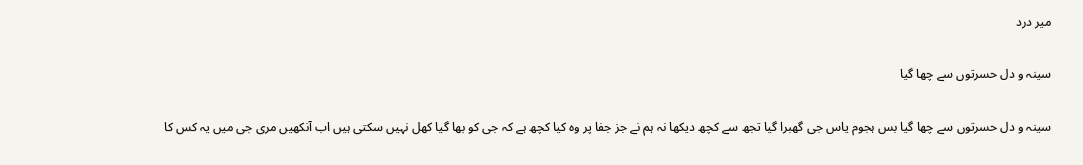میر درد

سینہ و دل حسرتوں سے چھا گیا

سینہ و دل حسرتوں سے چھا گیا بس ہجوم یاس جی گھبرا گیا تجھ سے کچھ دیکھا نہ ہم نے جز جفا پر وہ کیا کچھ ہے کہ جی کو بھا گیا کھل نہیں سکتی ہیں اب آنکھیں مری جی میں یہ کس کا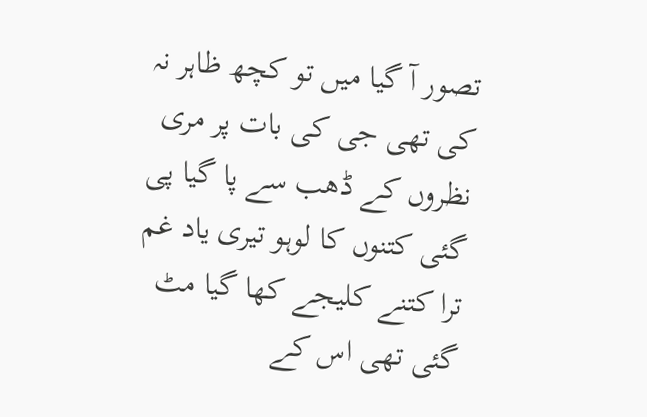تصور آ گیا میں تو کچھ ظاہر نہ کی تھی جی کی بات پر مری نظروں کے ڈھب سے پا گیا پی گئی کتنوں کا لوہو تیری یاد غم ترا کتنے کلیجے کھا گیا مٹ گئی تھی اس کے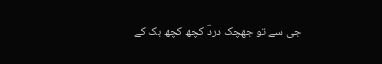جی سے تو جھچک دردؔ کچھ کچھ بک کے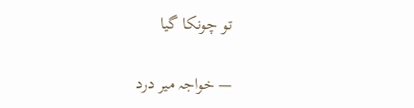تو چونکا گیا

— خواجہ میر درد